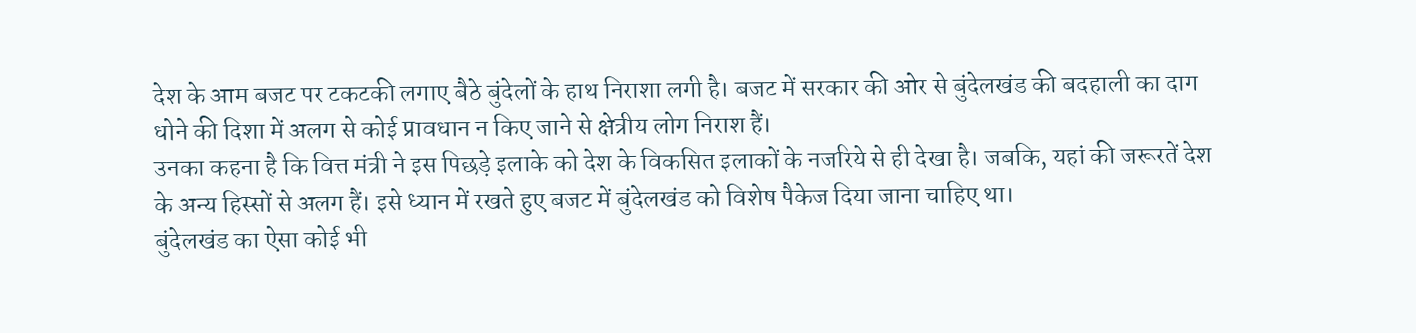देश के आम बजट पर टकटकी लगाए बैठे बुंदेलों के हाथ निराशा लगी है। बजट में सरकार की ओर से बुंदेलखंड की बदहाली का दाग धोने की दिशा में अलग से कोई प्रावधान न किए जाने से क्षेत्रीय लोग निराश हैं।
उनका कहना है कि वित्त मंत्री ने इस पिछड़े इलाके को देश के विकसित इलाकों के नजरिये से ही देखा है। जबकि, यहां की जरूरतें देश के अन्य हिस्सों से अलग हैं। इसे ध्यान में रखते हुए बजट में बुंदेलखंड को विशेष पैकेज दिया जाना चाहिए था।
बुंदेलखंड का ऐसा कोई भी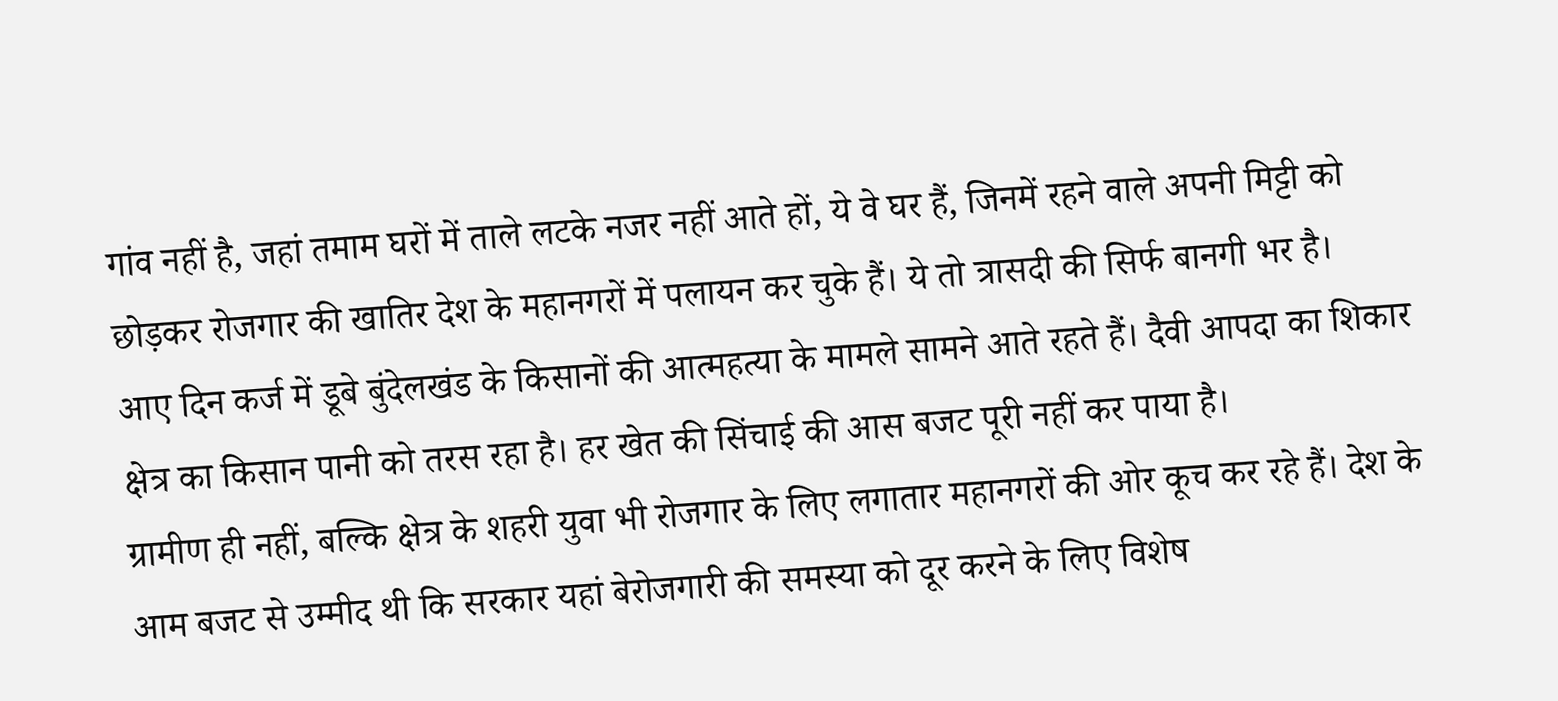गांव नहीं है, जहां तमाम घरों में ताले लटके नजर नहीं आते हों, ये वे घर हैं, जिनमें रहने वाले अपनी मिट्टी को छोड़कर रोजगार की खातिर देश के महानगरों में पलायन कर चुके हैं। ये तो त्रासदी की सिर्फ बानगी भर है।
आए दिन कर्ज में डूबे बुंदेलखंड के किसानों की आत्महत्या के मामले सामने आते रहते हैं। दैवी आपदा का शिकार क्षेत्र का किसान पानी को तरस रहा है। हर खेत की सिंचाई की आस बजट पूरी नहीं कर पाया है।
ग्रामीण ही नहीं, बल्कि क्षेत्र के शहरी युवा भी रोजगार के लिए लगातार महानगरों की ओर कूच कर रहे हैं। देश के आम बजट से उम्मीद थी कि सरकार यहां बेरोजगारी की समस्या को दूर करने के लिए विशेष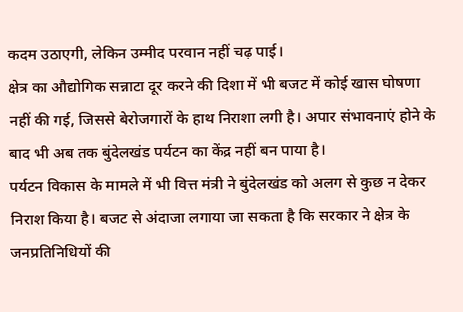कदम उठाएगी, लेकिन उम्मीद परवान नहीं चढ़ पाई।
क्षेत्र का औद्योगिक सन्नाटा दूर करने की दिशा में भी बजट में कोई खास घोषणा नहीं की गई, जिससे बेरोजगारों के हाथ निराशा लगी है। अपार संभावनाएं होने के बाद भी अब तक बुंदेलखंड पर्यटन का केंद्र नहीं बन पाया है।
पर्यटन विकास के मामले में भी वित्त मंत्री ने बुंदेलखंड को अलग से कुछ न देकर निराश किया है। बजट से अंदाजा लगाया जा सकता है कि सरकार ने क्षेत्र के जनप्रतिनिधियों की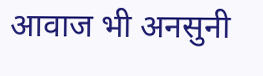आवाज भी अनसुनी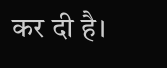कर दी है।